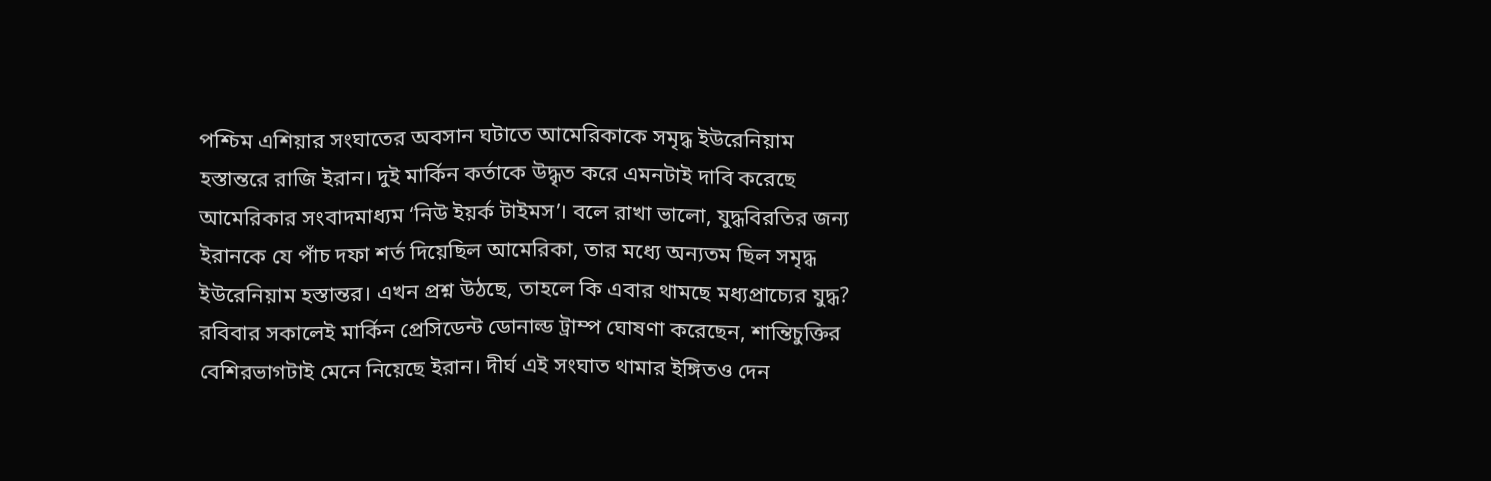পশ্চিম এশিয়ার সংঘাতের অবসান ঘটাতে আমেরিকাকে সমৃদ্ধ ইউরেনিয়াম হস্তান্তরে রাজি ইরান। দুই মার্কিন কর্তাকে উদ্ধৃত করে এমনটাই দাবি করেছে আমেরিকার সংবাদমাধ্যম ‘নিউ ইয়র্ক টাইমস’। বলে রাখা ভালো, যুদ্ধবিরতির জন্য ইরানকে যে পাঁচ দফা শর্ত দিয়েছিল আমেরিকা, তার মধ্যে অন্যতম ছিল সমৃদ্ধ ইউরেনিয়াম হস্তান্তর। এখন প্রশ্ন উঠছে, তাহলে কি এবার থামছে মধ্যপ্রাচ্যের যুদ্ধ?
রবিবার সকালেই মার্কিন প্রেসিডেন্ট ডোনাল্ড ট্রাম্প ঘোষণা করেছেন, শান্তিচুক্তির বেশিরভাগটাই মেনে নিয়েছে ইরান। দীর্ঘ এই সংঘাত থামার ইঙ্গিতও দেন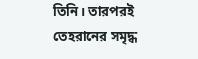তিনি। তারপরই তেহরানের সমৃদ্ধ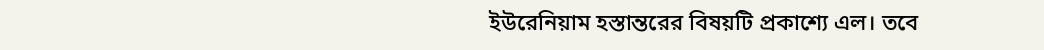ইউরেনিয়াম হস্তান্তরের বিষয়টি প্রকাশ্যে এল। তবে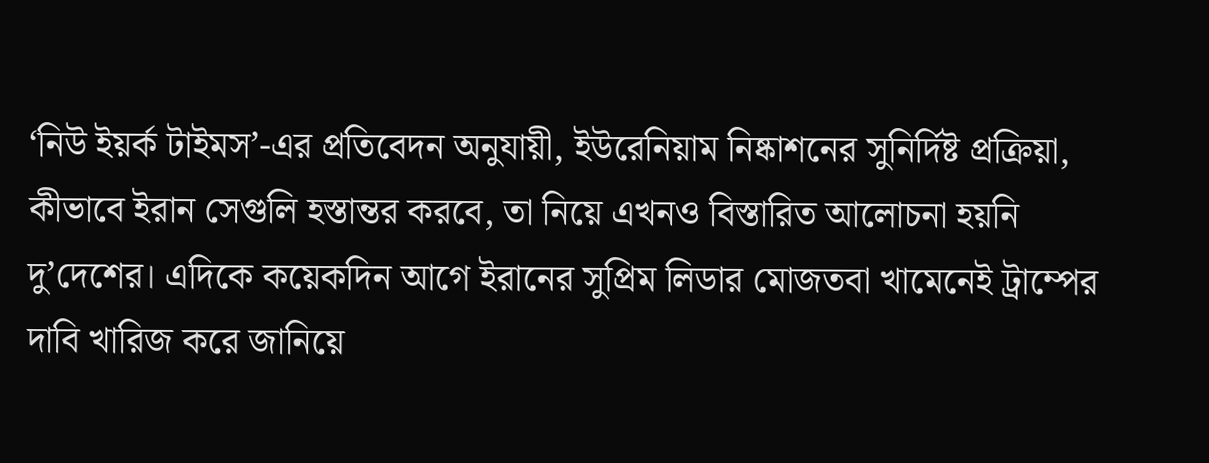‘নিউ ইয়র্ক টাইমস’-এর প্রতিবেদন অনুযায়ী, ইউরেনিয়াম নিষ্কাশনের সুনির্দিষ্ট প্রক্রিয়া, কীভাবে ইরান সেগুলি হস্তান্তর করবে, তা নিয়ে এখনও বিস্তারিত আলোচনা হয়নি দু’দেশের। এদিকে কয়েকদিন আগে ইরানের সুপ্রিম লিডার মোজতবা খামেনেই ট্রাম্পের দাবি খারিজ করে জানিয়ে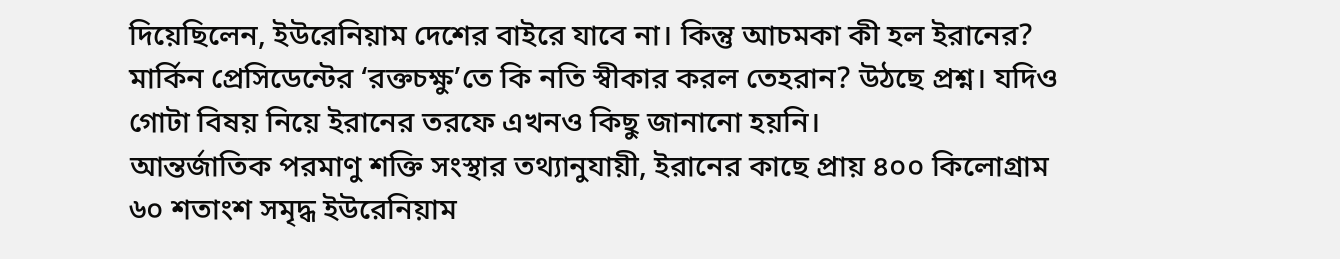দিয়েছিলেন, ইউরেনিয়াম দেশের বাইরে যাবে না। কিন্তু আচমকা কী হল ইরানের? মার্কিন প্রেসিডেন্টের ‘রক্তচক্ষু’তে কি নতি স্বীকার করল তেহরান? উঠছে প্রশ্ন। যদিও গোটা বিষয় নিয়ে ইরানের তরফে এখনও কিছু জানানো হয়নি।
আন্তর্জাতিক পরমাণু শক্তি সংস্থার তথ্যানুযায়ী, ইরানের কাছে প্রায় ৪০০ কিলোগ্রাম ৬০ শতাংশ সমৃদ্ধ ইউরেনিয়াম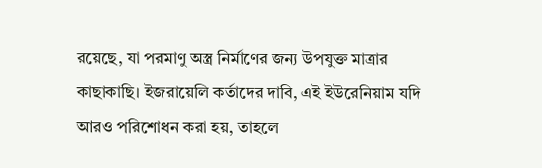রয়েছে, যা পরমাণু অস্ত্র নির্মাণের জন্য উপযুক্ত মাত্রার কাছাকাছি। ইজরায়েলি কর্তাদের দাবি, এই ইউরেনিয়াম যদি আরও পরিশোধন করা হয়, তাহলে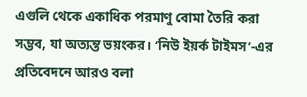এগুলি থেকে একাধিক পরমাণু বোমা তৈরি করা সম্ভব, যা অত্যন্ত ভয়ংকর। ‘নিউ ইয়র্ক টাইমস’-এর প্রতিবেদনে আরও বলা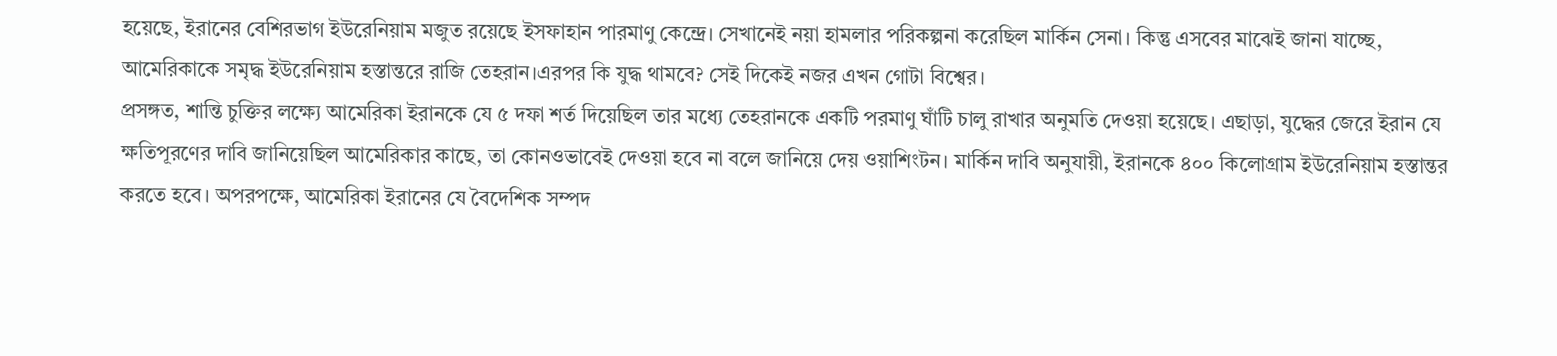হয়েছে, ইরানের বেশিরভাগ ইউরেনিয়াম মজুত রয়েছে ইসফাহান পারমাণু কেন্দ্রে। সেখানেই নয়া হামলার পরিকল্পনা করেছিল মার্কিন সেনা। কিন্তু এসবের মাঝেই জানা যাচ্ছে, আমেরিকাকে সমৃদ্ধ ইউরেনিয়াম হস্তান্তরে রাজি তেহরান।এরপর কি যুদ্ধ থামবে? সেই দিকেই নজর এখন গোটা বিশ্বের।
প্রসঙ্গত, শান্তি চুক্তির লক্ষ্যে আমেরিকা ইরানকে যে ৫ দফা শর্ত দিয়েছিল তার মধ্যে তেহরানকে একটি পরমাণু ঘাঁটি চালু রাখার অনুমতি দেওয়া হয়েছে। এছাড়া, যুদ্ধের জেরে ইরান যে ক্ষতিপূরণের দাবি জানিয়েছিল আমেরিকার কাছে, তা কোনওভাবেই দেওয়া হবে না বলে জানিয়ে দেয় ওয়াশিংটন। মার্কিন দাবি অনুযায়ী, ইরানকে ৪০০ কিলোগ্রাম ইউরেনিয়াম হস্তান্তর করতে হবে। অপরপক্ষে, আমেরিকা ইরানের যে বৈদেশিক সম্পদ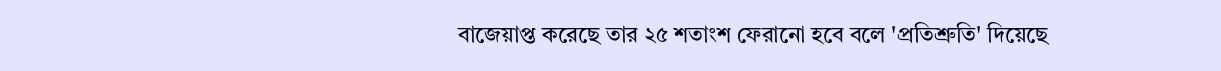বাজেয়াপ্ত করেছে তার ২৫ শতাংশ ফেরানো হবে বলে 'প্রতিশ্রুতি' দিয়েছে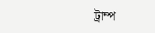ট্রাম্প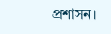প্রশাসন।